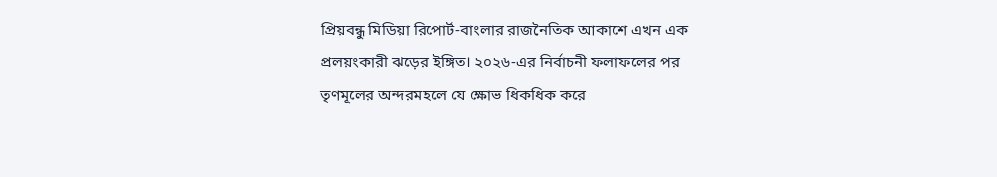প্রিয়বন্ধু মিডিয়া রিপোর্ট-বাংলার রাজনৈতিক আকাশে এখন এক প্রলয়ংকারী ঝড়ের ইঙ্গিত। ২০২৬-এর নির্বাচনী ফলাফলের পর তৃণমূলের অন্দরমহলে যে ক্ষোভ ধিকধিক করে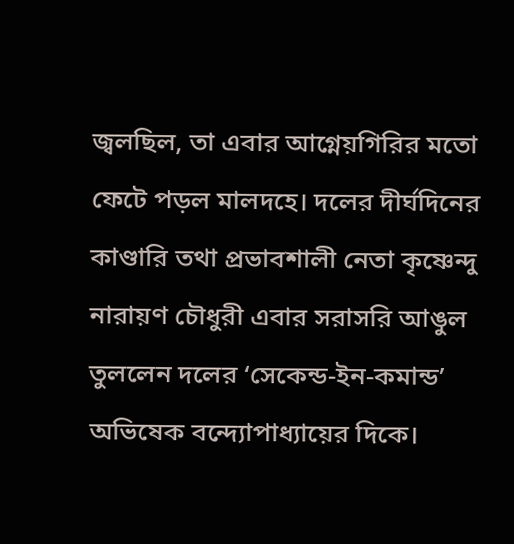জ্বলছিল, তা এবার আগ্নেয়গিরির মতো ফেটে পড়ল মালদহে। দলের দীর্ঘদিনের কাণ্ডারি তথা প্রভাবশালী নেতা কৃষ্ণেন্দু নারায়ণ চৌধুরী এবার সরাসরি আঙুল তুললেন দলের ‘সেকেন্ড-ইন-কমান্ড’ অভিষেক বন্দ্যোপাধ্যায়ের দিকে।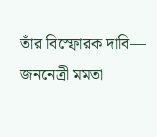তাঁর বিস্ফোরক দাবি— জননেত্রী মমতা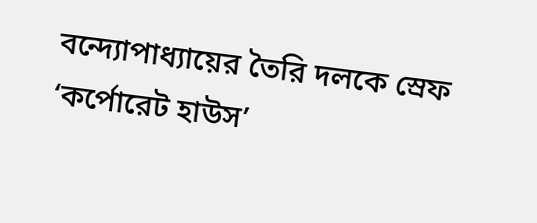বন্দ্যোপাধ্যায়ের তৈরি দলকে স্রেফ ‘কর্পোরেট হাউস’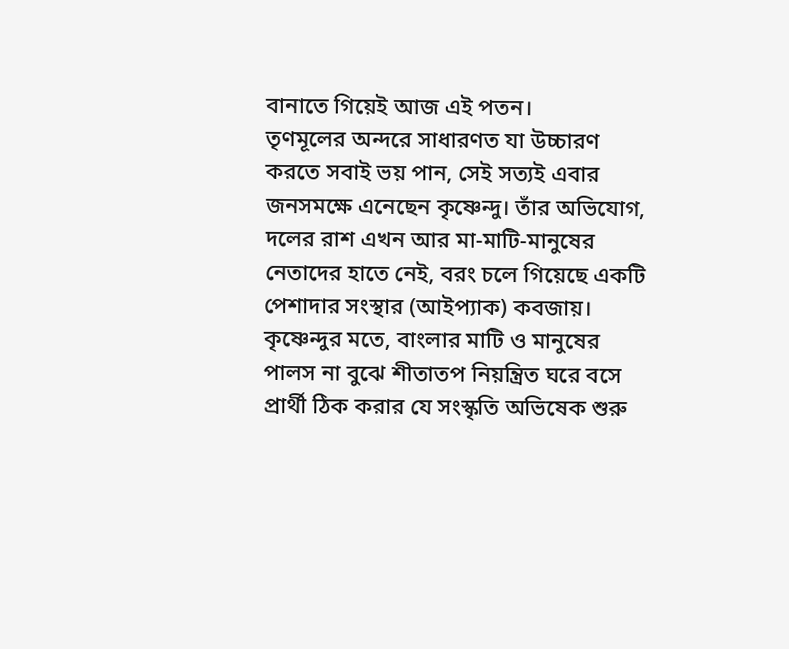বানাতে গিয়েই আজ এই পতন।
তৃণমূলের অন্দরে সাধারণত যা উচ্চারণ করতে সবাই ভয় পান, সেই সত্যই এবার জনসমক্ষে এনেছেন কৃষ্ণেন্দু। তাঁর অভিযোগ, দলের রাশ এখন আর মা-মাটি-মানুষের নেতাদের হাতে নেই, বরং চলে গিয়েছে একটি পেশাদার সংস্থার (আইপ্যাক) কবজায়। কৃষ্ণেন্দুর মতে, বাংলার মাটি ও মানুষের পালস না বুঝে শীতাতপ নিয়ন্ত্রিত ঘরে বসে প্রার্থী ঠিক করার যে সংস্কৃতি অভিষেক শুরু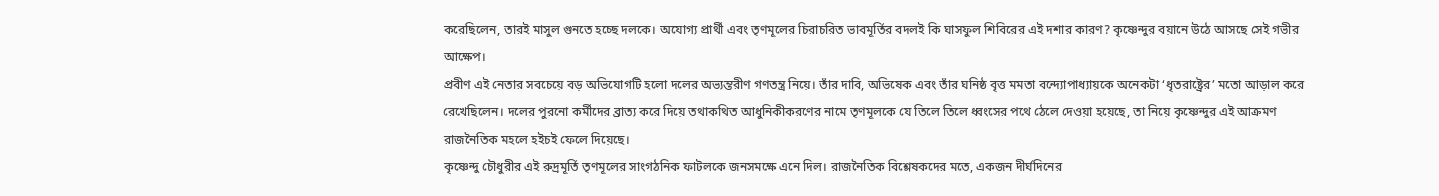করেছিলেন, তারই মাসুল গুনতে হচ্ছে দলকে। অযোগ্য প্রার্থী এবং তৃণমূলের চিরাচরিত ভাবমূর্তির বদলই কি ঘাসফুল শিবিরের এই দশার কারণ? কৃষ্ণেন্দুর বয়ানে উঠে আসছে সেই গভীর আক্ষেপ।
প্রবীণ এই নেতার সবচেয়ে বড় অভিযোগটি হলো দলের অভ্যন্তরীণ গণতন্ত্র নিয়ে। তাঁর দাবি, অভিষেক এবং তাঁর ঘনিষ্ঠ বৃত্ত মমতা বন্দ্যোপাধ্যায়কে অনেকটা ‘ধৃতরাষ্ট্রের’ মতো আড়াল করে রেখেছিলেন। দলের পুরনো কর্মীদের ব্রাত্য করে দিয়ে তথাকথিত আধুনিকীকরণের নামে তৃণমূলকে যে তিলে তিলে ধ্বংসের পথে ঠেলে দেওয়া হয়েছে, তা নিয়ে কৃষ্ণেন্দুর এই আক্রমণ রাজনৈতিক মহলে হইচই ফেলে দিয়েছে।
কৃষ্ণেন্দু চৌধুরীর এই রুদ্রমূর্তি তৃণমূলের সাংগঠনিক ফাটলকে জনসমক্ষে এনে দিল। রাজনৈতিক বিশ্লেষকদের মতে, একজন দীর্ঘদিনের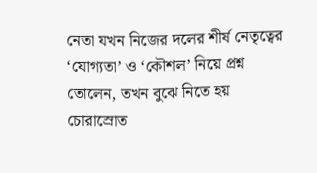নেতা যখন নিজের দলের শীর্ষ নেতৃত্বের ‘যোগ্যতা’ ও ‘কৌশল’ নিয়ে প্রশ্ন তোলেন, তখন বুঝে নিতে হয় চোরাস্রোত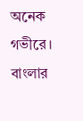অনেক গভীরে। বাংলার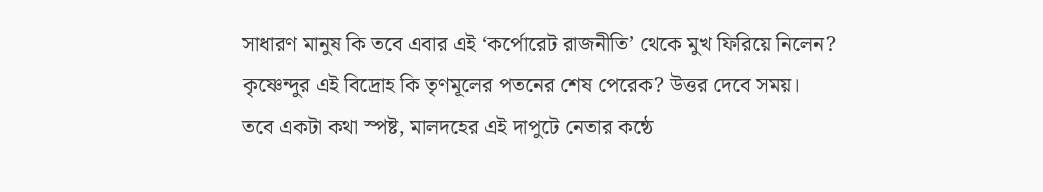সাধারণ মানুষ কি তবে এবার এই ‘কর্পোরেট রাজনীতি’ থেকে মুখ ফিরিয়ে নিলেন? কৃষ্ণেন্দুর এই বিদ্রোহ কি তৃণমূলের পতনের শেষ পেরেক? উত্তর দেবে সময়।
তবে একটা কথা স্পষ্ট, মালদহের এই দাপুটে নেতার কন্ঠে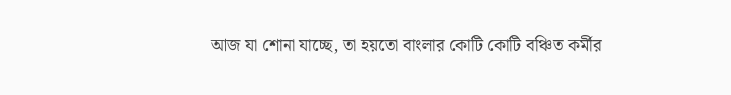আজ যা শোনা যাচ্ছে, তা হয়তো বাংলার কোটি কোটি বঞ্চিত কর্মীর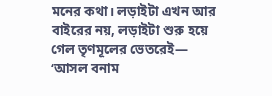মনের কথা। লড়াইটা এখন আর বাইরের নয়, লড়াইটা শুরু হয়ে গেল তৃণমূলের ভেতরেই— ‘আসল বনাম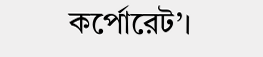কর্পোরেট’।